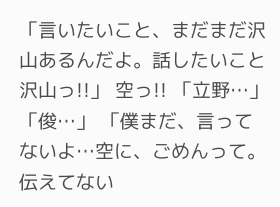「言いたいこと、まだまだ沢山あるんだよ。話したいこと沢山っ!!」 空っ!! 「立野…」 「俊…」 「僕まだ、言ってないよ…空に、ごめんって。伝えてない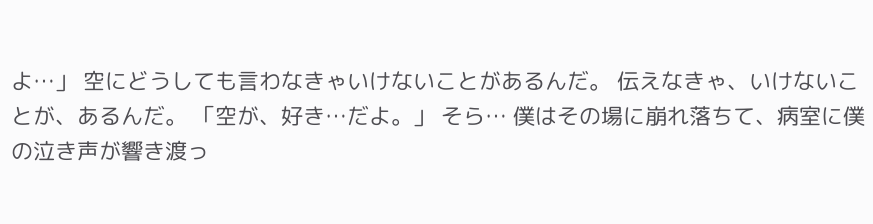よ…」 空にどうしても言わなきゃいけないことがあるんだ。 伝えなきゃ、いけないことが、あるんだ。 「空が、好き…だよ。」 そら… 僕はその場に崩れ落ちて、病室に僕の泣き声が響き渡っ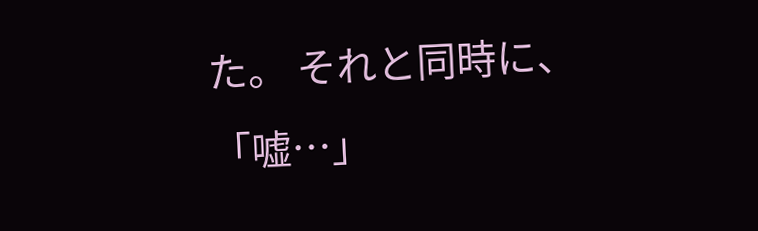た。 それと同時に、 「嘘…」